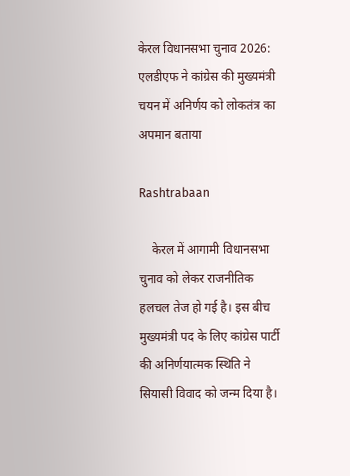केरल विधानसभा चुनाव 2026: एलडीएफ ने कांग्रेस की मुख्यमंत्री चयन में अनिर्णय को लोकतंत्र का अपमान बताया

Rashtrabaan

    केरल में आगामी विधानसभा चुनाव को लेकर राजनीतिक हलचल तेज हो गई है। इस बीच मुख्यमंत्री पद के लिए कांग्रेस पार्टी की अनिर्णयात्मक स्थिति ने सियासी विवाद को जन्म दिया है।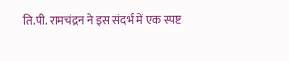ति.पी. रामचंद्रन ने इस संदर्भ में एक स्पष्ट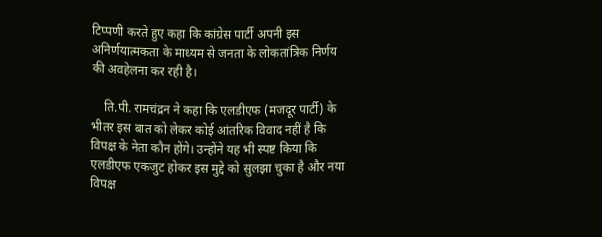टिप्पणी करते हुए कहा कि कांग्रेस पार्टी अपनी इस अनिर्णयात्मकता के माध्यम से जनता के लोकतांत्रिक निर्णय की अवहेलना कर रही है।

    ति.पी. रामचंद्रन ने कहा कि एलडीएफ (मजदूर पार्टी) के भीतर इस बात को लेकर कोई आंतरिक विवाद नहीं है कि विपक्ष के नेता कौन होंगे। उन्होंने यह भी स्पष्ट किया कि एलडीएफ एकजुट होकर इस मुद्दे को सुलझा चुका है और नया विपक्ष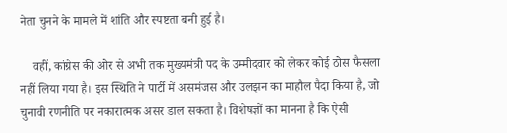नेता चुनने के मामले में शांति और स्पष्टता बनी हुई है।

    वहीं, कांग्रेस की ओर से अभी तक मुख्यमंत्री पद के उम्मीदवार को लेकर कोई ठोस फैसला नहीं लिया गया है। इस स्थिति ने पार्टी में असमंजस और उलझन का माहौल पैदा किया है, जो चुनावी रणनीति पर नकारात्मक असर डाल सकता है। विशेषज्ञों का मानना है कि ऐसी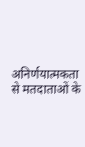अनिर्णयात्मकता से मतदाताओं के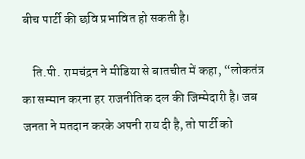बीच पार्टी की छवि प्रभावित हो सकती है।

    ति.पी. रामचंद्रन ने मीडिया से बातचीत में कहा, “लोकतंत्र का सम्मान करना हर राजनीतिक दल की जिम्मेदारी है। जब जनता ने मतदान करके अपनी राय दी है, तो पार्टी को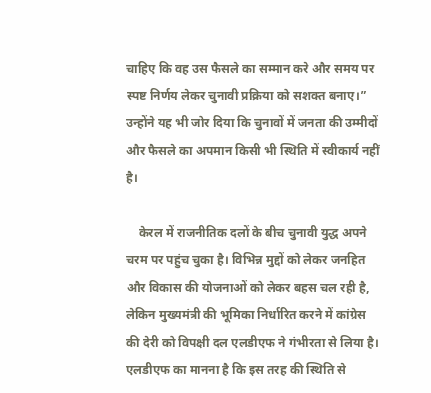चाहिए कि वह उस फैसले का सम्मान करे और समय पर स्पष्ट निर्णय लेकर चुनावी प्रक्रिया को सशक्त बनाए।” उन्होंने यह भी जोर दिया कि चुनावों में जनता की उम्मीदों और फैसले का अपमान किसी भी स्थिति में स्वीकार्य नहीं है।

    केरल में राजनीतिक दलों के बीच चुनावी युद्ध अपने चरम पर पहुंच चुका है। विभिन्न मुद्दों को लेकर जनहित और विकास की योजनाओं को लेकर बहस चल रही है, लेकिन मुख्यमंत्री की भूमिका निर्धारित करने में कांग्रेस की देरी को विपक्षी दल एलडीएफ ने गंभीरता से लिया है। एलडीएफ का मानना है कि इस तरह की स्थिति से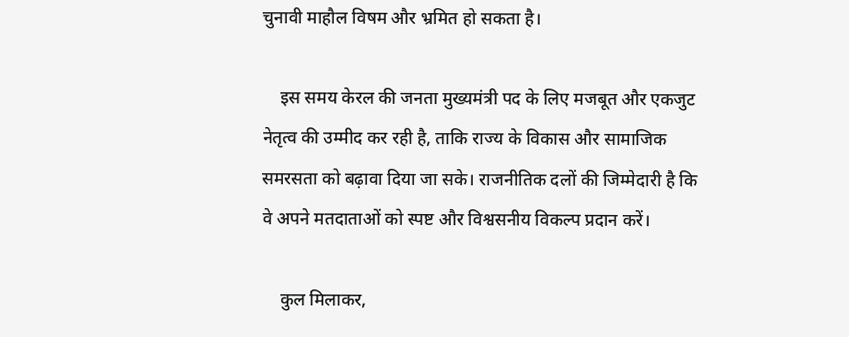चुनावी माहौल विषम और भ्रमित हो सकता है।

    इस समय केरल की जनता मुख्यमंत्री पद के लिए मजबूत और एकजुट नेतृत्व की उम्मीद कर रही है, ताकि राज्य के विकास और सामाजिक समरसता को बढ़ावा दिया जा सके। राजनीतिक दलों की जिम्मेदारी है कि वे अपने मतदाताओं को स्पष्ट और विश्वसनीय विकल्प प्रदान करें।

    कुल मिलाकर,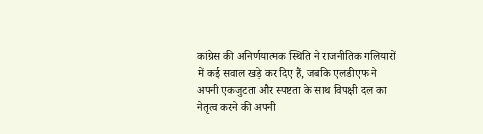कांग्रेस की अनिर्णयात्मक स्थिति ने राजनीतिक गलियारों में कई सवाल खड़े कर दिए हैं, जबकि एलडीएफ ने अपनी एकजुटता और स्पष्टता के साथ विपक्षी दल का नेतृत्व करने की अपनी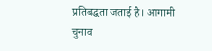प्रतिबद्धता जताई है। आगामी चुनाव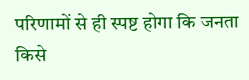परिणामों से ही स्पष्ट होगा कि जनता किसे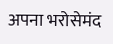अपना भरोसेमंद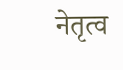नेतृत्व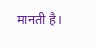मानती है।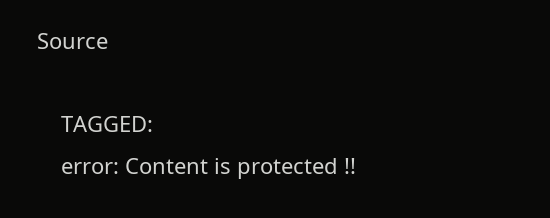Source

    TAGGED:
    error: Content is protected !!